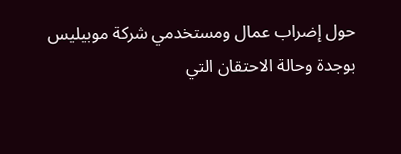حول إضراب عمال ومستخدمي شركة موبيليس بوجدة وحالة الاحتقان التي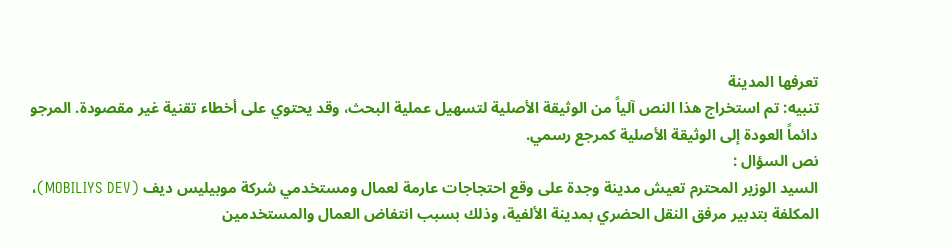تعرفها المدينة
تنبيه: تم استخراج هذا النص آلياً من الوثيقة الأصلية لتسهيل عملية البحث، وقد يحتوي على أخطاء تقنية غير مقصودة. المرجو دائماً العودة إلى الوثيقة الأصلية كمرجع رسمي.
نص السؤال :
السيد الوزير المحترم تعيش مدينة وجدة على وقع احتجاجات عارمة لعمال ومستخدمي شركة موبيليس ديف (MOBILIYS DEV)، المكلفة بتدبير مرفق النقل الحضري بمدينة الألفية، وذلك بسبب انتفاض العمال والمستخدمين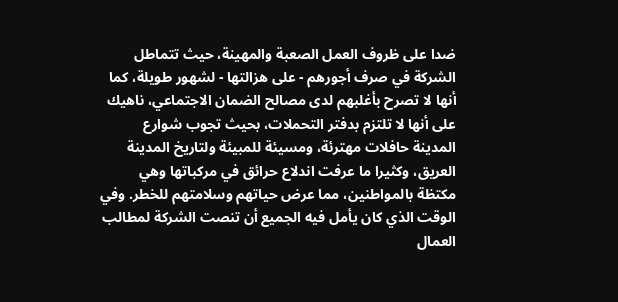ضدا على ظروف العمل الصعبة والمهينة، حيث تتماطل الشركة في صرف أجورهم - على هزالتها - لشهور طويلة، كما أنها لا تصرح بأغلبهم لدى مصالح الضمان الاجتماعي، ناهيك على أنها لا تلتزم بدفتر التحملات، بحيث تجوب شوارع المدينة حافلات مهترئة، ومسيئة للمبيئة ولتاريخ المدينة العريق، وكثيرا ما عرفت اندلاع حرائق في مركباتها وهي مكتظة بالمواطنين، مما عرض حياتهم وسلامتهم للخطر. وفي الوقت الذي كان يأمل فيه الجميع أن تنصت الشركة لمطالب العمال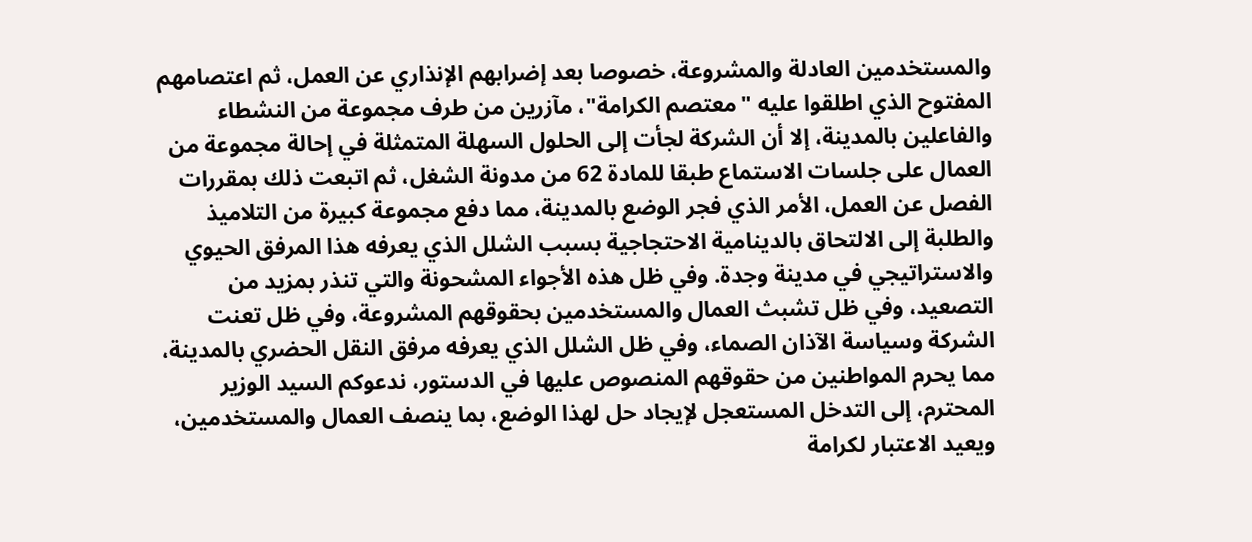والمستخدمين العادلة والمشروعة، خصوصا بعد إضرابهم الإنذاري عن العمل، ثم اعتصامهم المفتوح الذي اطلقوا عليه "معتصم الكرامة"، مآزرين من طرف مجموعة من النشطاء والفاعلين بالمدينة، إلا أن الشركة لجأت إلى الحلول السهلة المتمثلة في إحالة مجموعة من العمال على جلسات الاستماع طبقا للمادة 62 من مدونة الشغل، ثم اتبعت ذلك بمقررات الفصل عن العمل، الأمر الذي فجر الوضع بالمدينة، مما دفع مجموعة كبيرة من التلاميذ والطلبة إلى الالتحاق بالدينامية الاحتجاجية بسبب الشلل الذي يعرفه هذا المرفق الحيوي والاستراتيجي في مدينة وجدة. وفي ظل هذه الأجواء المشحونة والتي تنذر بمزيد من التصعيد، وفي ظل تشبث العمال والمستخدمين بحقوقهم المشروعة، وفي ظل تعنت الشركة وسياسة الآذان الصماء، وفي ظل الشلل الذي يعرفه مرفق النقل الحضري بالمدينة، مما يحرم المواطنين من حقوقهم المنصوص عليها في الدستور، ندعوكم السيد الوزير المحترم، إلى التدخل المستعجل لإيجاد حل لهذا الوضع، بما ينصف العمال والمستخدمين، ويعيد الاعتبار لكرامة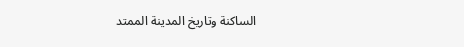الساكنة وتاريخ المدينة الممتد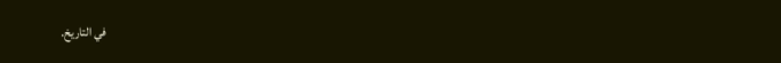في التاريخ.